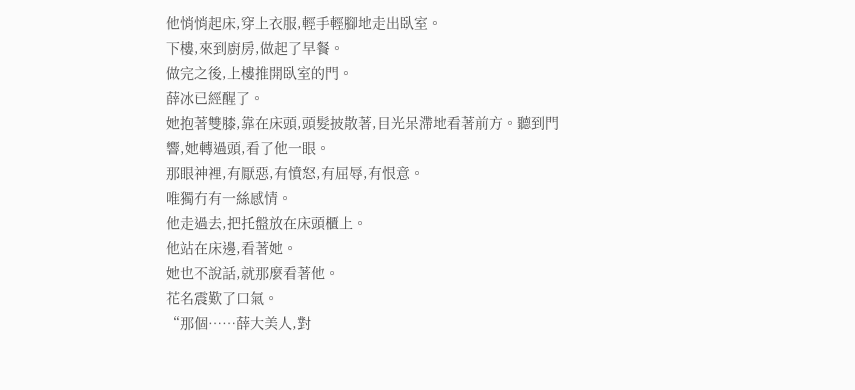他悄悄起床,穿上衣服,輕手輕腳地走出臥室。
下樓,來到廚房,做起了早餐。
做完之後,上樓推開臥室的門。
薛冰已經醒了。
她抱著雙膝,靠在床頭,頭髮披散著,目光呆滯地看著前方。聽到門響,她轉過頭,看了他一眼。
那眼神裡,有厭惡,有憤怒,有屈辱,有恨意。
唯獨冇有一絲感情。
他走過去,把托盤放在床頭櫃上。
他站在床邊,看著她。
她也不說話,就那麼看著他。
花名震歎了口氣。
“那個……薛大美人,對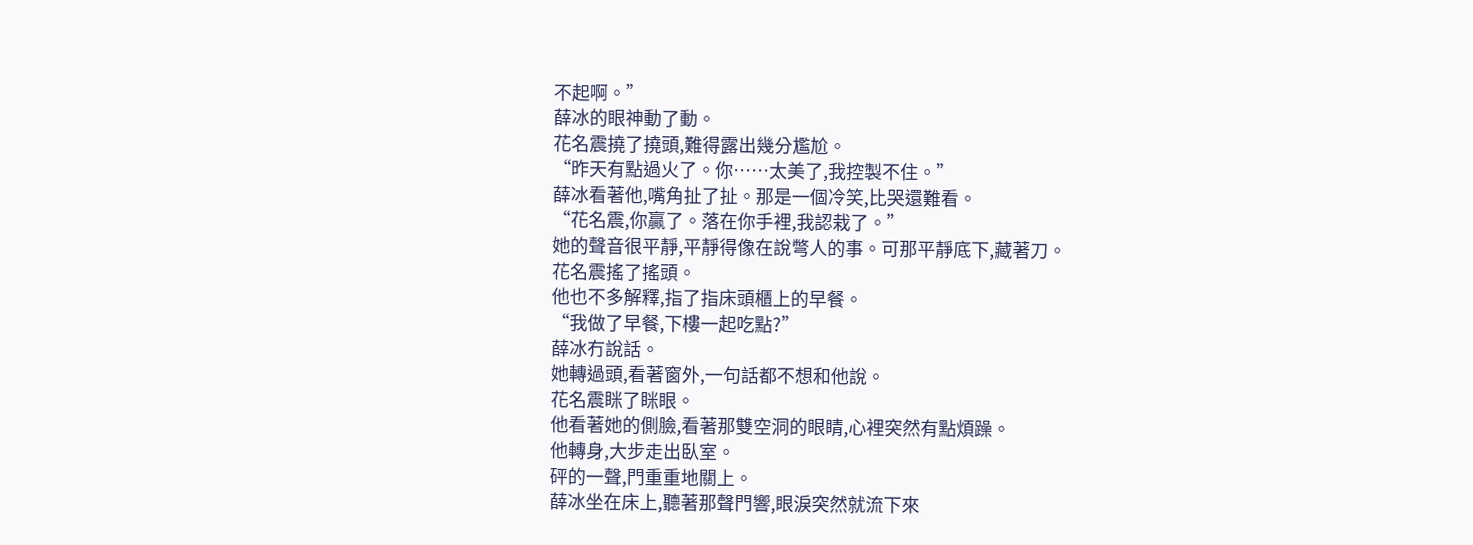不起啊。”
薛冰的眼神動了動。
花名震撓了撓頭,難得露出幾分尷尬。
“昨天有點過火了。你……太美了,我控製不住。”
薛冰看著他,嘴角扯了扯。那是一個冷笑,比哭還難看。
“花名震,你贏了。落在你手裡,我認栽了。”
她的聲音很平靜,平靜得像在說彆人的事。可那平靜底下,藏著刀。
花名震搖了搖頭。
他也不多解釋,指了指床頭櫃上的早餐。
“我做了早餐,下樓一起吃點?”
薛冰冇說話。
她轉過頭,看著窗外,一句話都不想和他說。
花名震眯了眯眼。
他看著她的側臉,看著那雙空洞的眼睛,心裡突然有點煩躁。
他轉身,大步走出臥室。
砰的一聲,門重重地關上。
薛冰坐在床上,聽著那聲門響,眼淚突然就流下來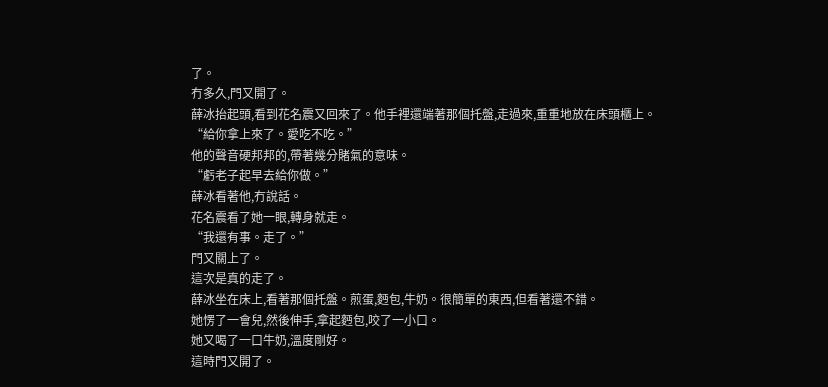了。
冇多久,門又開了。
薛冰抬起頭,看到花名震又回來了。他手裡還端著那個托盤,走過來,重重地放在床頭櫃上。
“給你拿上來了。愛吃不吃。”
他的聲音硬邦邦的,帶著幾分賭氣的意味。
“虧老子起早去給你做。”
薛冰看著他,冇說話。
花名震看了她一眼,轉身就走。
“我還有事。走了。”
門又關上了。
這次是真的走了。
薛冰坐在床上,看著那個托盤。煎蛋,麪包,牛奶。很簡單的東西,但看著還不錯。
她愣了一會兒,然後伸手,拿起麪包,咬了一小口。
她又喝了一口牛奶,溫度剛好。
這時門又開了。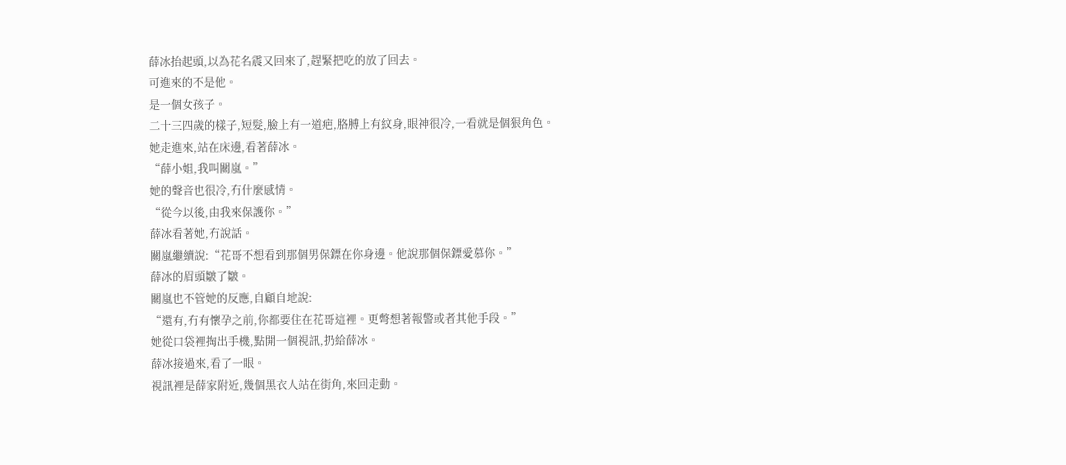薛冰抬起頭,以為花名震又回來了,趕緊把吃的放了回去。
可進來的不是他。
是一個女孩子。
二十三四歲的樣子,短髮,臉上有一道疤,胳膊上有紋身,眼神很冷,一看就是個狠角色。
她走進來,站在床邊,看著薛冰。
“薛小姐,我叫關嵐。”
她的聲音也很冷,冇什麼感情。
“從今以後,由我來保護你。”
薛冰看著她,冇說話。
關嵐繼續說:“花哥不想看到那個男保鏢在你身邊。他說那個保鏢愛慕你。”
薛冰的眉頭皺了皺。
關嵐也不管她的反應,自顧自地說:
“還有,冇有懷孕之前,你都要住在花哥這裡。更彆想著報警或者其他手段。”
她從口袋裡掏出手機,點開一個視訊,扔給薛冰。
薛冰接過來,看了一眼。
視訊裡是薛家附近,幾個黑衣人站在街角,來回走動。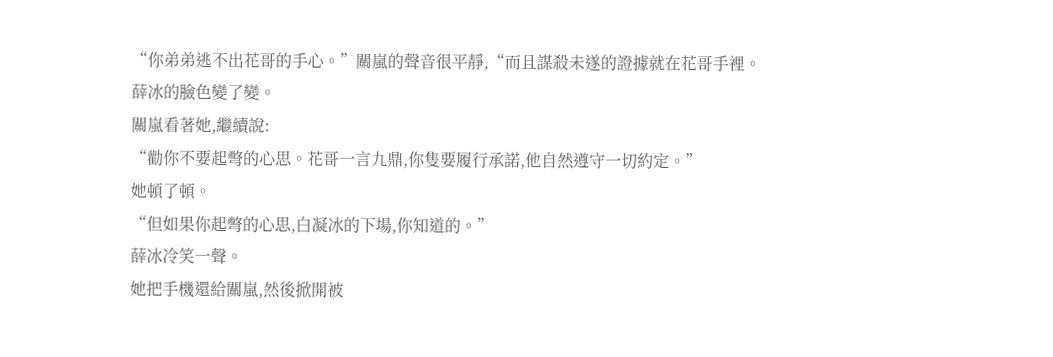“你弟弟逃不出花哥的手心。”關嵐的聲音很平靜,“而且謀殺未遂的證據就在花哥手裡。
薛冰的臉色變了變。
關嵐看著她,繼續說:
“勸你不要起彆的心思。花哥一言九鼎,你隻要履行承諾,他自然遵守一切約定。”
她頓了頓。
“但如果你起彆的心思,白凝冰的下場,你知道的。”
薛冰冷笑一聲。
她把手機還給關嵐,然後掀開被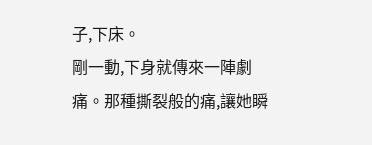子,下床。
剛一動,下身就傳來一陣劇痛。那種撕裂般的痛,讓她瞬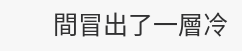間冒出了一層冷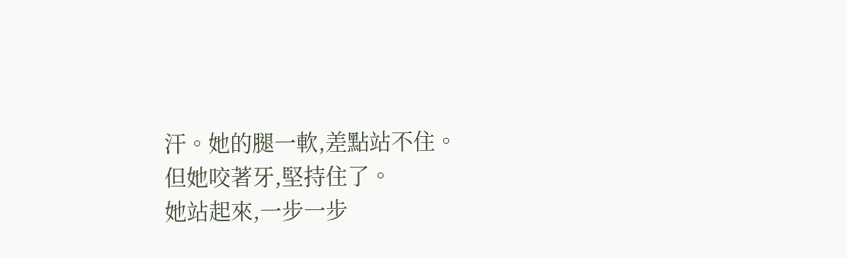汗。她的腿一軟,差點站不住。
但她咬著牙,堅持住了。
她站起來,一步一步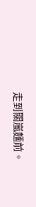走到關嵐麵前。